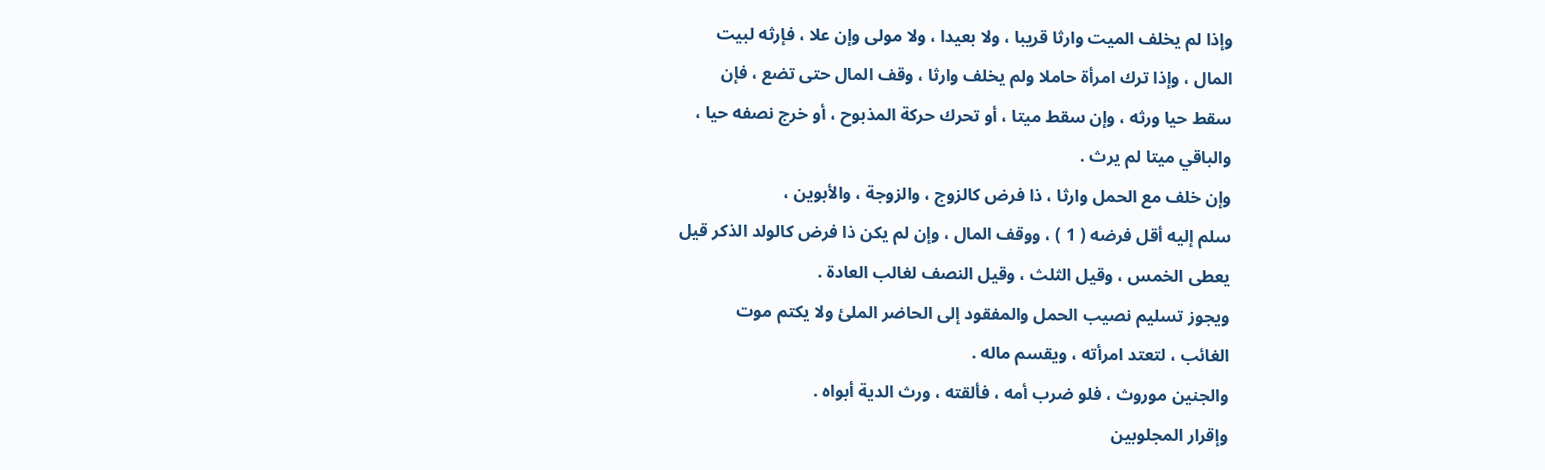وإذا لم يخلف الميت وارثا قريبا ، ولا بعيدا ، ولا مولى وإن علا ، فإرثه لبيت
المال ، وإذا ترك امرأة حاملا ولم يخلف وارثا ، وقف المال حتى تضع ، فإن
سقط حيا ورثه ، وإن سقط ميتا ، أو تحرك حركة المذبوح ، أو خرج نصفه حيا ،
والباقي ميتا لم يرث .
وإن خلف مع الحمل وارثا ، ذا فرض كالزوج ، والزوجة ، والأبوين ،
سلم إليه أقل فرضه ( 1 ) ، ووقف المال ، وإن لم يكن ذا فرض كالولد الذكر قيل
يعطى الخمس ، وقيل الثلث ، وقيل النصف لغالب العادة .
ويجوز تسليم نصيب الحمل والمفقود إلى الحاضر الملئ ولا يكتم موت
الغائب ، لتعتد امرأته ، ويقسم ماله .
والجنين موروث ، فلو ضرب أمه ، فألقته ، ورث الدية أبواه .
وإقرار المجلوبين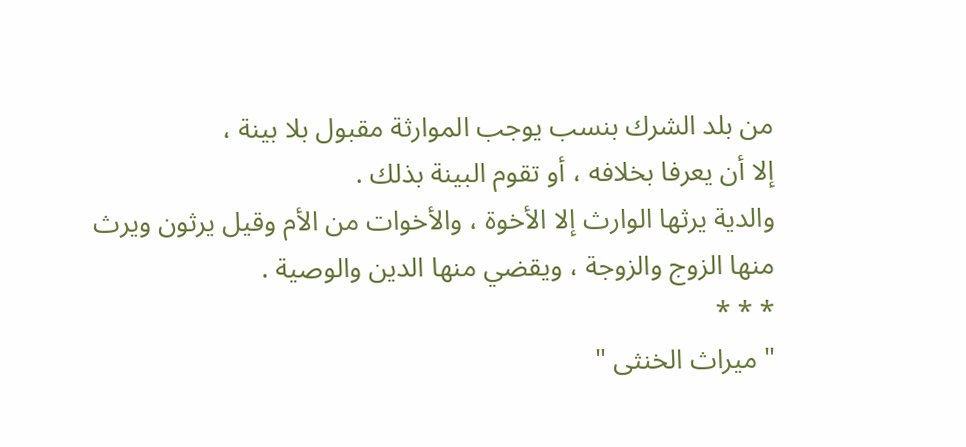من بلد الشرك بنسب يوجب الموارثة مقبول بلا بينة ،
إلا أن يعرفا بخلافه ، أو تقوم البينة بذلك .
والدية يرثها الوارث إلا الأخوة ، والأخوات من الأم وقيل يرثون ويرث
منها الزوج والزوجة ، ويقضي منها الدين والوصية .
* * *
" ميراث الخنثى "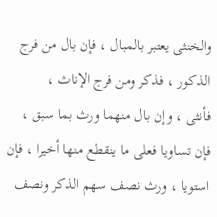والخنثى يعتبر بالمبال ، فإن بال من فرج الذكور ، فذكر ومن فرج الإناث ،
فأنثى ، وإن بال منهما ورث بما سبق ، فإن تساويا فعلى ما ينقطع منها أخيرا ، فإن
استويا ، ورث نصف سهم الذكر ونصف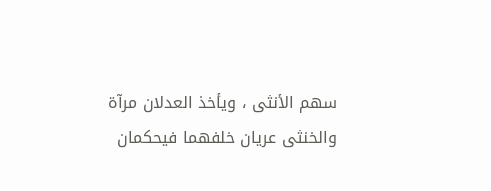سهم الأنثى ، ويأخذ العدلان مرآة
والخنثى عريان خلفهما فيحكمان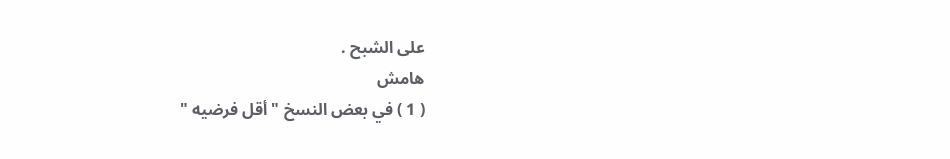على الشبح .
هامش
( 1 ) في بعض النسخ " أقل فرضيه "